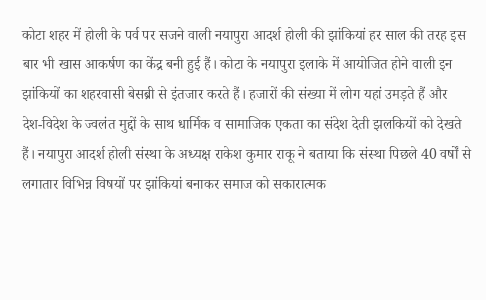कोटा शहर में होली के पर्व पर सजने वाली नयापुरा आदर्श होली की झांकियां हर साल की तरह इस बार भी खास आकर्षण का केंद्र बनी हुई हैं। कोटा के नयापुरा इलाके में आयोजित होने वाली इन झांकियों का शहरवासी बेसब्री से इंतजार करते हैं। हजारों की संख्या में लोग यहां उमड़ते हैं और देश-विदेश के ज्वलंत मुद्दों के साथ धार्मिक व सामाजिक एकता का संदेश देती झलकियों को देखते हैं। नयापुरा आदर्श होली संस्था के अध्यक्ष राकेश कुमार राकू ने बताया कि संस्था पिछले 40 वर्षों से लगातार विभिन्न विषयों पर झांकियां बनाकर समाज को सकारात्मक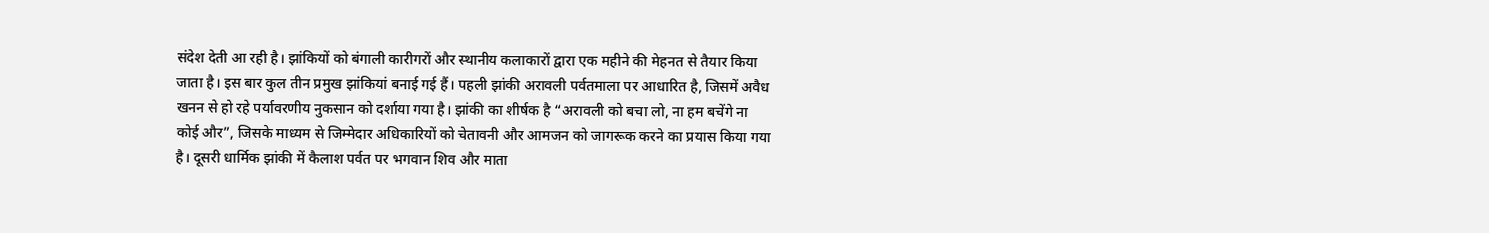संदेश देती आ रही है। झांकियों को बंगाली कारीगरों और स्थानीय कलाकारों द्वारा एक महीने की मेहनत से तैयार किया जाता है। इस बार कुल तीन प्रमुख झांकियां बनाई गई हैं। पहली झांकी अरावली पर्वतमाला पर आधारित है, जिसमें अवैध खनन से हो रहे पर्यावरणीय नुकसान को दर्शाया गया है। झांकी का शीर्षक है “अरावली को बचा लो, ना हम बचेंगे ना कोई और”, जिसके माध्यम से जिम्मेदार अधिकारियों को चेतावनी और आमजन को जागरूक करने का प्रयास किया गया है। दूसरी धार्मिक झांकी में कैलाश पर्वत पर भगवान शिव और माता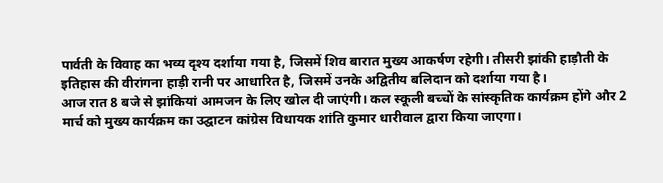पार्वती के विवाह का भव्य दृश्य दर्शाया गया है, जिसमें शिव बारात मुख्य आकर्षण रहेगी। तीसरी झांकी हाड़ौती के इतिहास की वीरांगना हाड़ी रानी पर आधारित है, जिसमें उनके अद्वितीय बलिदान को दर्शाया गया है।
आज रात 8 बजे से झांकियां आमजन के लिए खोल दी जाएंगी। कल स्कूली बच्चों के सांस्कृतिक कार्यक्रम होंगे और 2 मार्च को मुख्य कार्यक्रम का उद्घाटन कांग्रेस विधायक शांति कुमार धारीवाल द्वारा किया जाएगा।